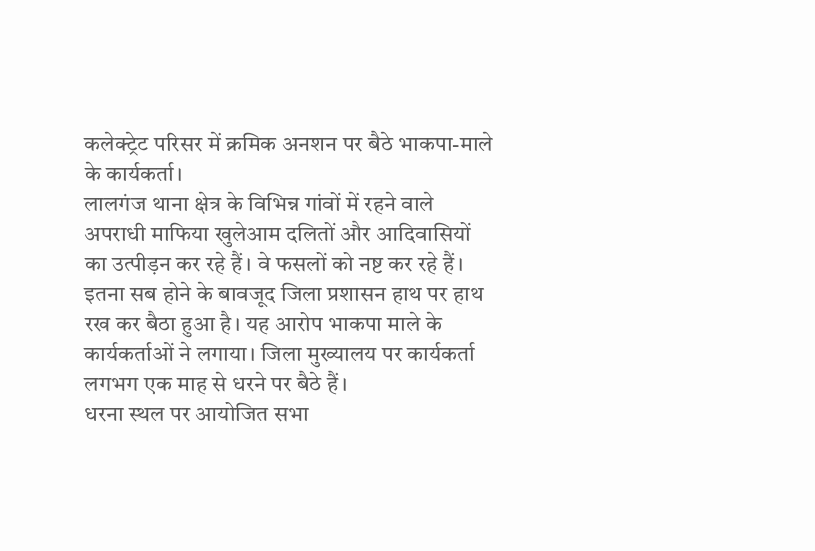कलेक्ट्रेट परिसर में क्रमिक अनशन पर बैठे भाकपा-माले के कार्यकर्ता।
लालगंज थाना क्षेत्र के विभिन्न गांवों में रहने वाले अपराधी माफिया खुलेआम दलितों और आदिवासियों का उत्पीड़न कर रहे हैं। वे फसलों को नष्ट कर रहे हैं। इतना सब होने के बावजूद जिला प्रशासन हाथ पर हाथ रख कर बैठा हुआ है। यह आरोप भाकपा माले के कार्यकर्ताओं ने लगाया। जिला मुख्यालय पर कार्यकर्ता लगभग एक माह से धरने पर बैठे हैं।
धरना स्थल पर आयोजित सभा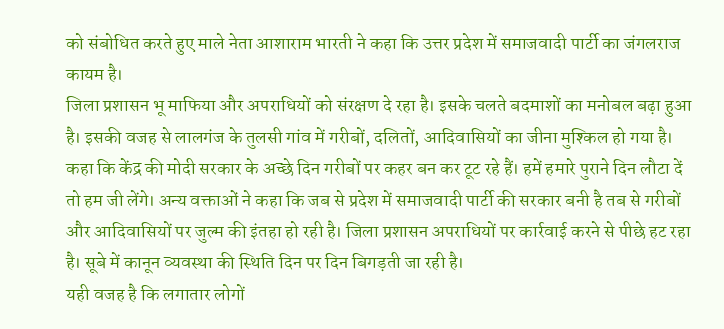को संबोधित करते हुए माले नेता आशाराम भारती ने कहा कि उत्तर प्रदेश में समाजवादी पार्टी का जंगलराज कायम है।
जिला प्रशासन भू माफिया और अपराधियों को संरक्षण दे रहा है। इसके चलते बदमाशों का मनोबल बढ़ा हुआ है। इसकी वजह से लालगंज के तुलसी गांव में गरीबों, दलितों, आदिवासियों का जीना मुश्किल हो गया है। कहा कि केंद्र की मोदी सरकार के अच्छे दिन गरीबों पर कहर बन कर टूट रहे हैं। हमें हमारे पुराने दिन लौटा दें तो हम जी लेंगे। अन्य वक्ताओं ने कहा कि जब से प्रदेश में समाजवादी पार्टी की सरकार बनी है तब से गरीबों और आदिवासियों पर जुल्म की इंतहा हो रही है। जिला प्रशासन अपराधियों पर कार्रवाई करने से पीछे हट रहा है। सूबे में कानून व्यवस्था की स्थिति दिन पर दिन बिगड़ती जा रही है।
यही वजह है कि लगातार लोगों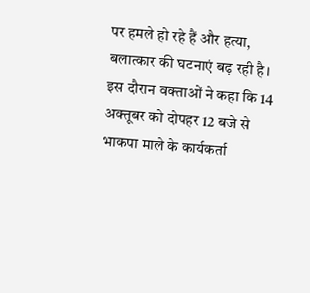पर हमले हो रहे हैं और हत्या, बलात्कार की घटनाएं बढ़ रही है। इस दौरान वक्ताओं ने कहा कि 14 अक्तूबर को दोपहर 12 बजे से भाकपा माले के कार्यकर्ता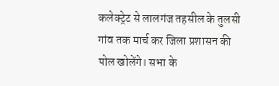कलेक्ट्रेट से लालगंज तहसील के तुलसी गांव तक मार्च कर जिला प्रशासन की पोल खोलेंगे। सभा के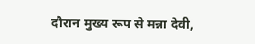दौरान मुख्य रूप से मन्ना देवी,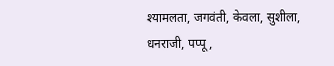श्यामलता, जगवंती, केवला, सुशीला, धनराजी, पप्पू,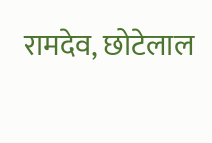रामदेव, छोटेलाल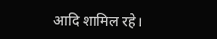आदि शामिल रहे।